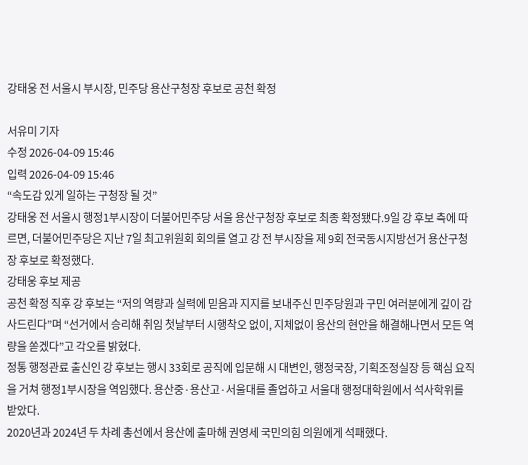강태웅 전 서울시 부시장, 민주당 용산구청장 후보로 공천 확정

서유미 기자
수정 2026-04-09 15:46
입력 2026-04-09 15:46
“속도감 있게 일하는 구청장 될 것”
강태웅 전 서울시 행정1부시장이 더불어민주당 서울 용산구청장 후보로 최종 확정됐다.9일 강 후보 측에 따르면, 더불어민주당은 지난 7일 최고위원회 회의를 열고 강 전 부시장을 제 9회 전국동시지방선거 용산구청장 후보로 확정했다.
강태웅 후보 제공
공천 확정 직후 강 후보는 “저의 역량과 실력에 믿음과 지지를 보내주신 민주당원과 구민 여러분에게 깊이 감사드린다”며 “선거에서 승리해 취임 첫날부터 시행착오 없이, 지체없이 용산의 현안을 해결해나면서 모든 역량을 쏟겠다”고 각오를 밝혔다.
정통 행정관료 출신인 강 후보는 행시 33회로 공직에 입문해 시 대변인, 행정국장, 기획조정실장 등 핵심 요직을 거쳐 행정1부시장을 역임했다. 용산중·용산고·서울대를 졸업하고 서울대 행정대학원에서 석사학위를 받았다.
2020년과 2024년 두 차례 총선에서 용산에 출마해 권영세 국민의힘 의원에게 석패했다.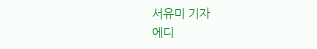서유미 기자
에디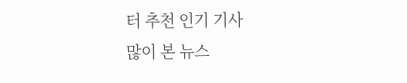터 추천 인기 기사
많이 본 뉴스